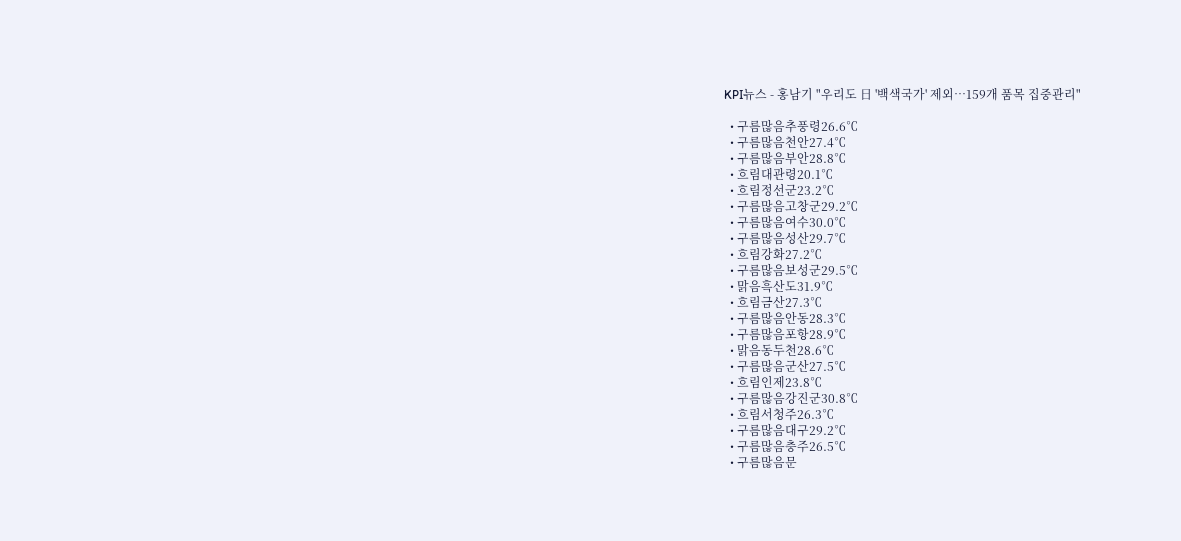KPI뉴스 - 홍남기 "우리도 日 '백색국가' 제외…159개 품목 집중관리"

  • 구름많음추풍령26.6℃
  • 구름많음천안27.4℃
  • 구름많음부안28.8℃
  • 흐림대관령20.1℃
  • 흐림정선군23.2℃
  • 구름많음고창군29.2℃
  • 구름많음여수30.0℃
  • 구름많음성산29.7℃
  • 흐림강화27.2℃
  • 구름많음보성군29.5℃
  • 맑음흑산도31.9℃
  • 흐림금산27.3℃
  • 구름많음안동28.3℃
  • 구름많음포항28.9℃
  • 맑음동두천28.6℃
  • 구름많음군산27.5℃
  • 흐림인제23.8℃
  • 구름많음강진군30.8℃
  • 흐림서청주26.3℃
  • 구름많음대구29.2℃
  • 구름많음충주26.5℃
  • 구름많음문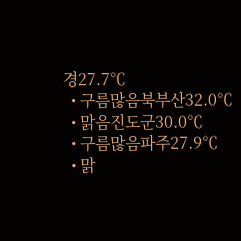경27.7℃
  • 구름많음북부산32.0℃
  • 맑음진도군30.0℃
  • 구름많음파주27.9℃
  • 맑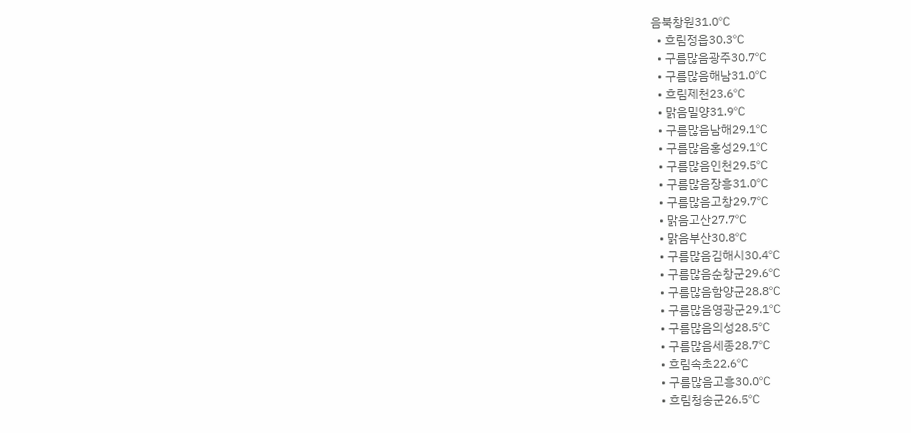음북창원31.0℃
  • 흐림정읍30.3℃
  • 구름많음광주30.7℃
  • 구름많음해남31.0℃
  • 흐림제천23.6℃
  • 맑음밀양31.9℃
  • 구름많음남해29.1℃
  • 구름많음홍성29.1℃
  • 구름많음인천29.5℃
  • 구름많음장흥31.0℃
  • 구름많음고창29.7℃
  • 맑음고산27.7℃
  • 맑음부산30.8℃
  • 구름많음김해시30.4℃
  • 구름많음순창군29.6℃
  • 구름많음함양군28.8℃
  • 구름많음영광군29.1℃
  • 구름많음의성28.5℃
  • 구름많음세종28.7℃
  • 흐림속초22.6℃
  • 구름많음고흥30.0℃
  • 흐림청송군26.5℃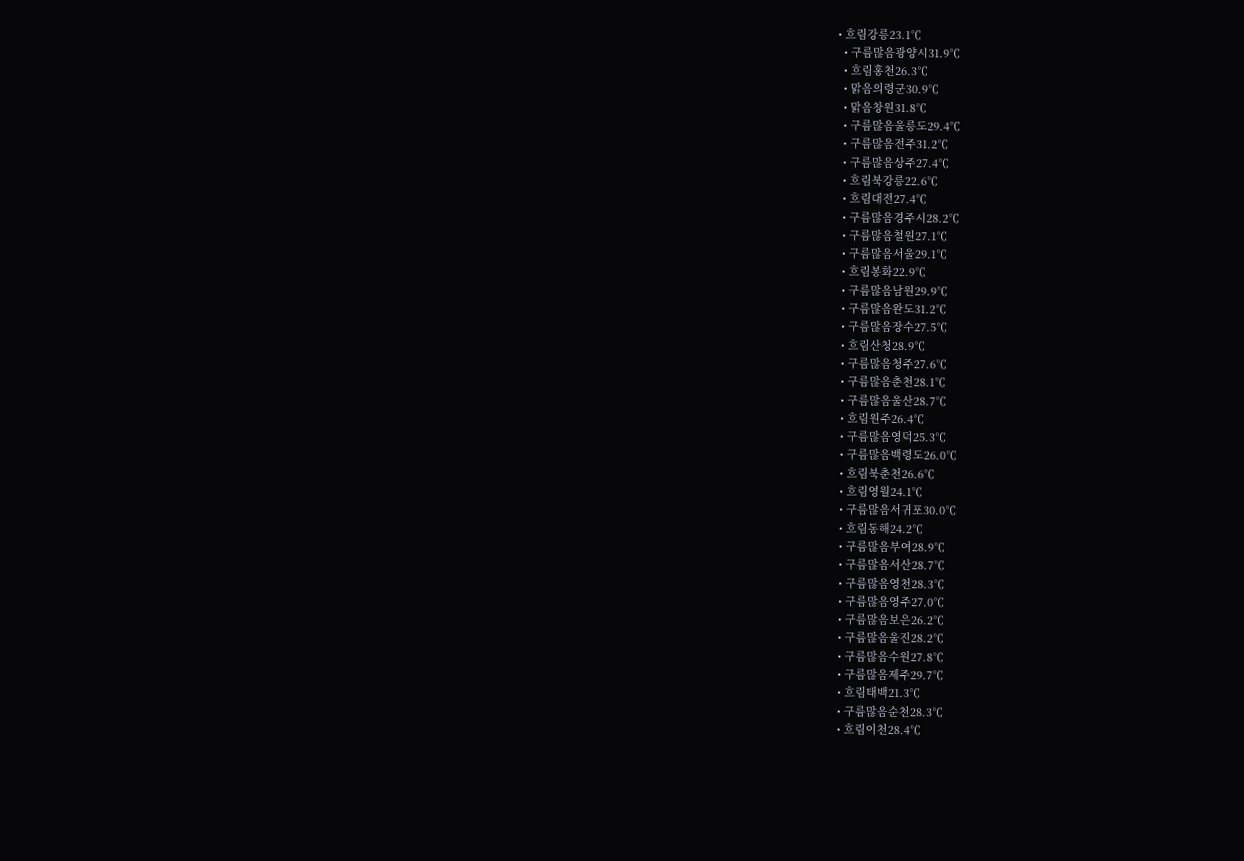• 흐림강릉23.1℃
  • 구름많음광양시31.9℃
  • 흐림홍천26.3℃
  • 맑음의령군30.9℃
  • 맑음창원31.8℃
  • 구름많음울릉도29.4℃
  • 구름많음전주31.2℃
  • 구름많음상주27.4℃
  • 흐림북강릉22.6℃
  • 흐림대전27.4℃
  • 구름많음경주시28.2℃
  • 구름많음철원27.1℃
  • 구름많음서울29.1℃
  • 흐림봉화22.9℃
  • 구름많음남원29.9℃
  • 구름많음완도31.2℃
  • 구름많음장수27.5℃
  • 흐림산청28.9℃
  • 구름많음청주27.6℃
  • 구름많음춘천28.1℃
  • 구름많음울산28.7℃
  • 흐림원주26.4℃
  • 구름많음영덕25.3℃
  • 구름많음백령도26.0℃
  • 흐림북춘천26.6℃
  • 흐림영월24.1℃
  • 구름많음서귀포30.0℃
  • 흐림동해24.2℃
  • 구름많음부여28.9℃
  • 구름많음서산28.7℃
  • 구름많음영천28.3℃
  • 구름많음영주27.0℃
  • 구름많음보은26.2℃
  • 구름많음울진28.2℃
  • 구름많음수원27.8℃
  • 구름많음제주29.7℃
  • 흐림태백21.3℃
  • 구름많음순천28.3℃
  • 흐림이천28.4℃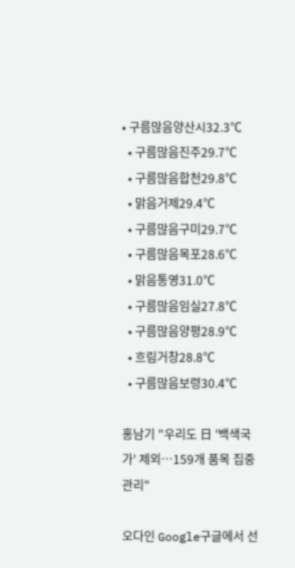• 구름많음양산시32.3℃
  • 구름많음진주29.7℃
  • 구름많음합천29.8℃
  • 맑음거제29.4℃
  • 구름많음구미29.7℃
  • 구름많음목포28.6℃
  • 맑음통영31.0℃
  • 구름많음임실27.8℃
  • 구름많음양평28.9℃
  • 흐림거창28.8℃
  • 구름많음보령30.4℃

홍남기 "우리도 日 '백색국가' 제외…159개 품목 집중관리"

오다인 Google구글에서 선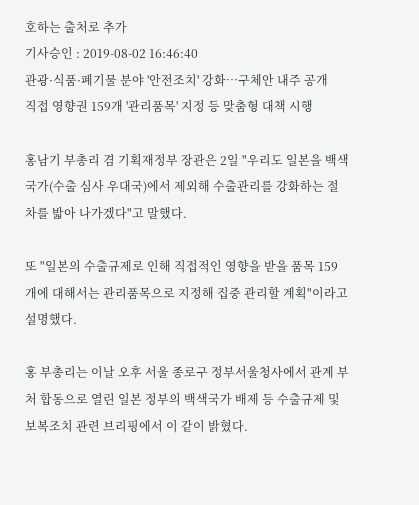호하는 출처로 추가
기사승인 : 2019-08-02 16:46:40
관광·식품·폐기물 분야 '안전조치' 강화…구체안 내주 공개
직접 영향권 159개 '관리품목' 지정 등 맞춤형 대책 시행

홍남기 부총리 겸 기획재정부 장관은 2일 "우리도 일본을 백색국가(수출 심사 우대국)에서 제외해 수출관리를 강화하는 절차를 밟아 나가겠다"고 말했다.

또 "일본의 수출규제로 인해 직접적인 영향을 받을 품목 159개에 대해서는 관리품목으로 지정해 집중 관리할 계획"이라고 설명했다.

홍 부총리는 이날 오후 서울 종로구 정부서울청사에서 관계 부처 합동으로 열린 일본 정부의 백색국가 배제 등 수출규제 및 보복조치 관련 브리핑에서 이 같이 밝혔다.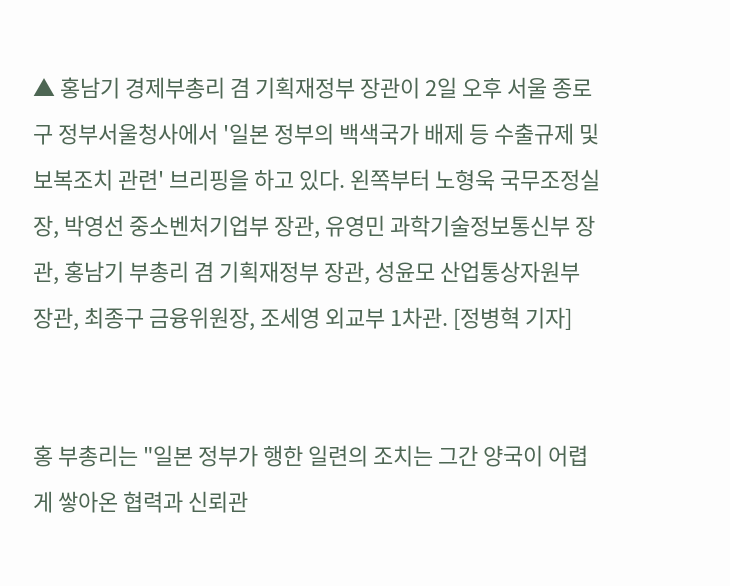▲ 홍남기 경제부총리 겸 기획재정부 장관이 2일 오후 서울 종로구 정부서울청사에서 '일본 정부의 백색국가 배제 등 수출규제 및 보복조치 관련' 브리핑을 하고 있다. 왼쪽부터 노형욱 국무조정실장, 박영선 중소벤처기업부 장관, 유영민 과학기술정보통신부 장관, 홍남기 부총리 겸 기획재정부 장관, 성윤모 산업통상자원부 장관, 최종구 금융위원장, 조세영 외교부 1차관. [정병혁 기자]


홍 부총리는 "일본 정부가 행한 일련의 조치는 그간 양국이 어렵게 쌓아온 협력과 신뢰관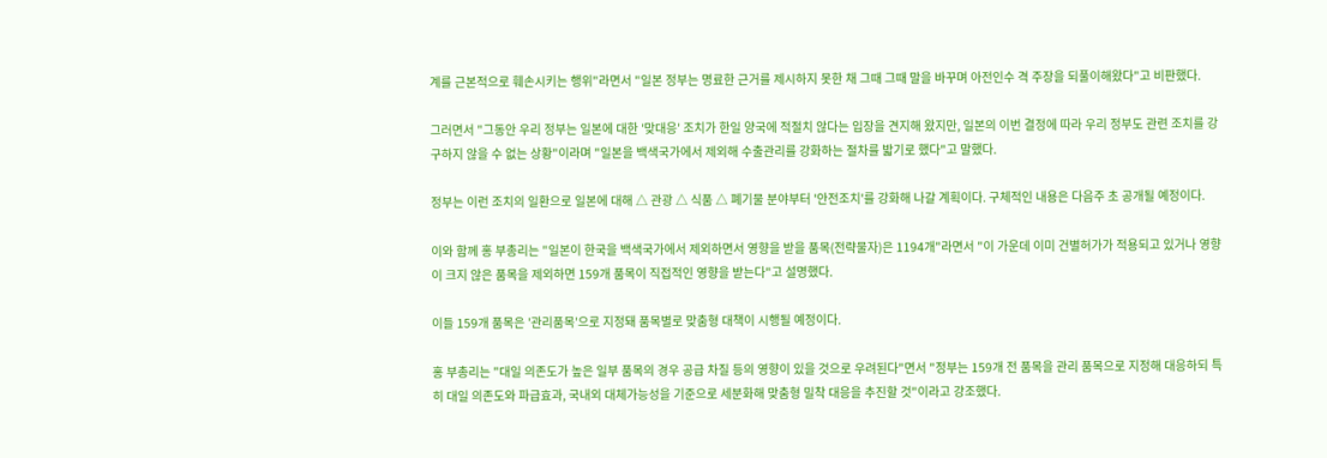계를 근본적으로 훼손시키는 행위"라면서 "일본 정부는 명료한 근거를 제시하지 못한 채 그때 그때 말을 바꾸며 아전인수 격 주장을 되풀이해왔다"고 비판했다.

그러면서 "그동안 우리 정부는 일본에 대한 '맞대응' 조치가 한일 양국에 적절치 않다는 입장을 견지해 왔지만, 일본의 이번 결정에 따라 우리 정부도 관련 조치를 강구하지 않을 수 없는 상황"이라며 "일본을 백색국가에서 제외해 수출관리를 강화하는 절차를 밟기로 했다"고 말했다.

정부는 이런 조치의 일환으로 일본에 대해 △ 관광 △ 식품 △ 폐기물 분야부터 '안전조치'를 강화해 나갈 계획이다. 구체적인 내용은 다음주 초 공개될 예정이다.

이와 함께 홍 부총리는 "일본이 한국을 백색국가에서 제외하면서 영향을 받을 품목(전략물자)은 1194개"라면서 "이 가운데 이미 건별허가가 적용되고 있거나 영향이 크지 않은 품목을 제외하면 159개 품목이 직접적인 영향을 받는다"고 설명했다.

이들 159개 품목은 '관리품목'으로 지정돼 품목별로 맞춤형 대책이 시행될 예정이다.

홍 부총리는 "대일 의존도가 높은 일부 품목의 경우 공급 차질 등의 영향이 있을 것으로 우려된다"면서 "정부는 159개 전 품목을 관리 품목으로 지정해 대응하되 특히 대일 의존도와 파급효과, 국내외 대체가능성을 기준으로 세분화해 맞춤형 밀착 대응을 추진할 것"이라고 강조했다.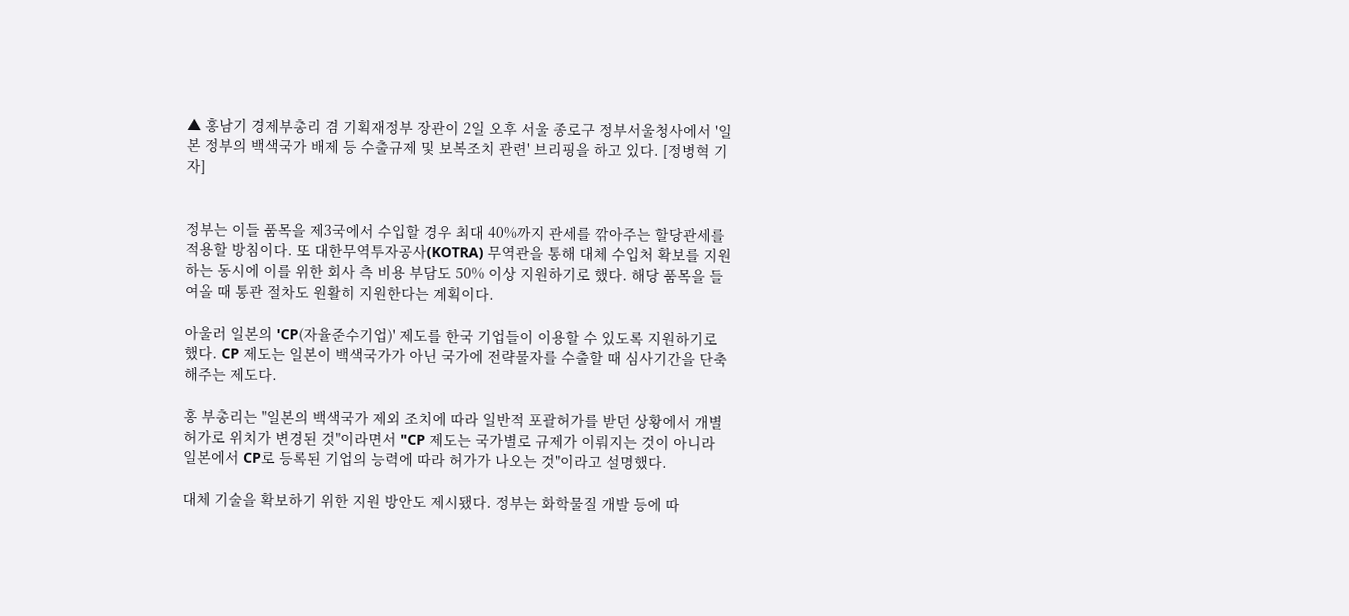▲ 홍남기 경제부총리 겸 기획재정부 장관이 2일 오후 서울 종로구 정부서울청사에서 '일본 정부의 백색국가 배제 등 수출규제 및 보복조치 관련' 브리핑을 하고 있다. [정병혁 기자]


정부는 이들 품목을 제3국에서 수입할 경우 최대 40%까지 관세를 깎아주는 할당관세를 적용할 방침이다. 또 대한무역투자공사(KOTRA) 무역관을 통해 대체 수입처 확보를 지원하는 동시에 이를 위한 회사 측 비용 부담도 50% 이상 지원하기로 했다. 해당 품목을 들여올 때 통관 절차도 원활히 지원한다는 계획이다.

아울러 일본의 'CP(자율준수기업)' 제도를 한국 기업들이 이용할 수 있도록 지원하기로 했다. CP 제도는 일본이 백색국가가 아닌 국가에 전략물자를 수출할 때 심사기간을 단축해주는 제도다.

홍 부총리는 "일본의 백색국가 제외 조치에 따라 일반적 포괄허가를 받던 상황에서 개별허가로 위치가 변경된 것"이라면서 "CP 제도는 국가별로 규제가 이뤄지는 것이 아니라 일본에서 CP로 등록된 기업의 능력에 따라 허가가 나오는 것"이라고 설명했다.

대체 기술을 확보하기 위한 지원 방안도 제시됐다. 정부는 화학물질 개발 등에 따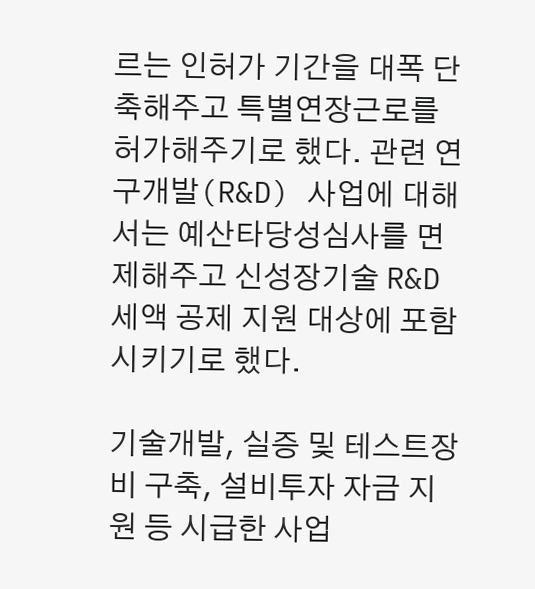르는 인허가 기간을 대폭 단축해주고 특별연장근로를 허가해주기로 했다. 관련 연구개발(R&D) 사업에 대해서는 예산타당성심사를 면제해주고 신성장기술 R&D 세액 공제 지원 대상에 포함시키기로 했다.

기술개발, 실증 및 테스트장비 구축, 설비투자 자금 지원 등 시급한 사업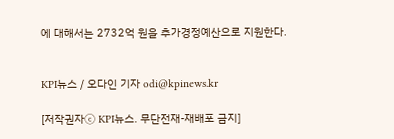에 대해서는 2732억 원을 추가경정예산으로 지원한다.


KPI뉴스 / 오다인 기자 odi@kpinews.kr

[저작권자ⓒ KPI뉴스. 무단전재-재배포 금지]